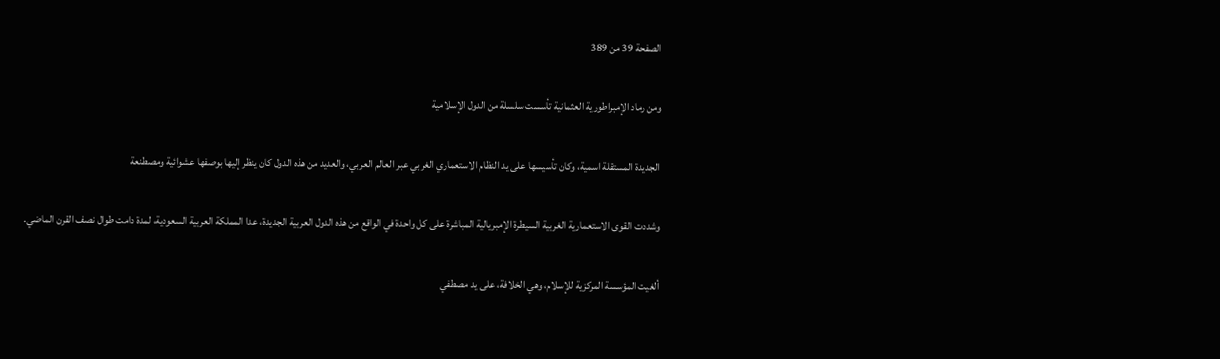الصفحة 39 من 389

ومن رماد الإمبراطورية العثمانية تأسست سلسلة من الدول الإسلامية

الجديدة المستقلة اسمية، وكان تأسيسها على يد النظام الاستعماري الغربي عبر العالم العربي، والعديد من هذه الدول كان ينظر إليها بوصفها عشوائية ومصطنعة

وشددت القوى الاستعمارية الغربية السيطرة الإمبريالية المباشرة على كل واحدة في الواقع من هذه الدول العربية الجديدة، عدا المملكة العربية السعودية، لمدة دامت طوال نصف القرن الماضي.

ألغيت المؤسسة المركزية للإسلام، وهي الخلافة، على يد مصطفي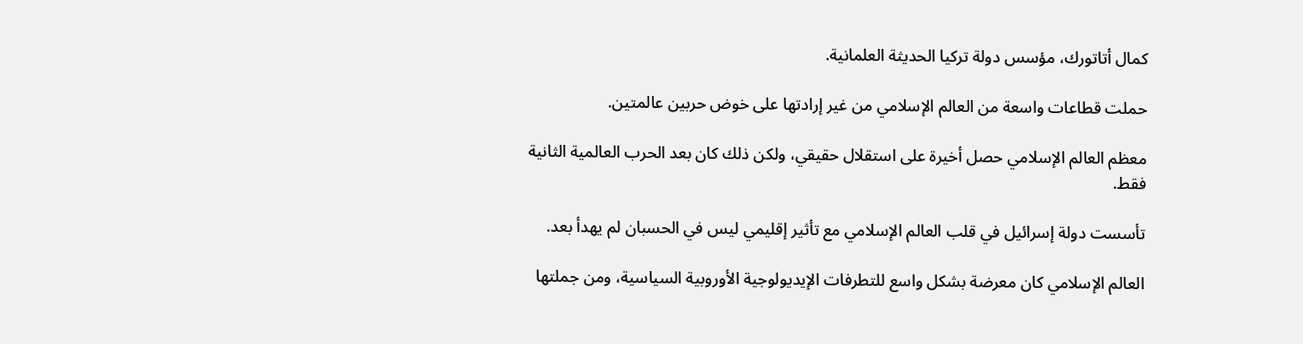کمال أتاتورك، مؤسس دولة تركيا الحديثة العلمانية.

حملت قطاعات واسعة من العالم الإسلامي من غير إرادتها على خوض حربين عالمتين.

معظم العالم الإسلامي حصل أخيرة على استقلال حقيقي، ولكن ذلك كان بعد الحرب العالمية الثانية فقط.

تأسست دولة إسرائيل في قلب العالم الإسلامي مع تأثير إقليمي ليس في الحسبان لم يهدأ بعد.

العالم الإسلامي كان معرضة بشكل واسع للتطرفات الإيديولوجية الأوروبية السياسية، ومن جملتها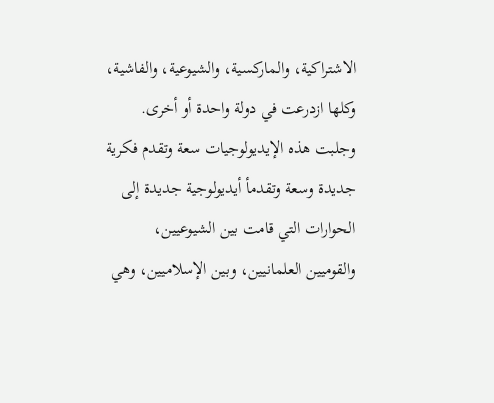الاشتراكية، والماركسية، والشيوعية، والفاشية، وكلها ازدرعت في دولة واحدة أو أخرى. وجلبت هذه الإيديولوجيات سعة وتقدم فكرية جديدة وسعة وتقدمأ أيديولوجية جديدة إلى الحوارات التي قامت بين الشيوعيين، والقوميين العلمانيين، وبين الإسلاميين، وهي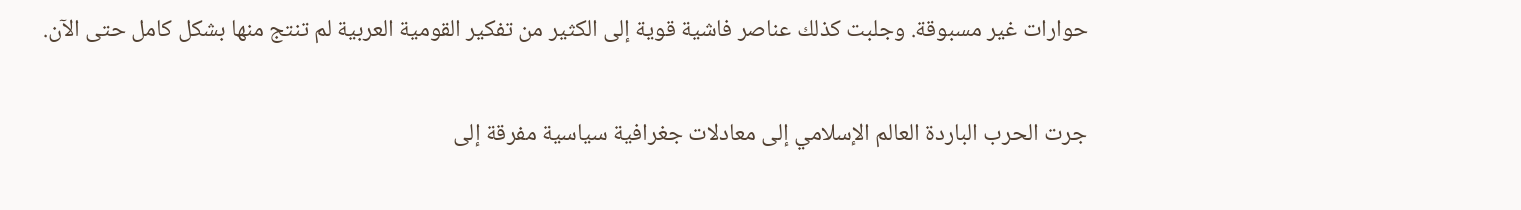حوارات غير مسبوقة. وجلبت كذلك عناصر فاشية قوية إلى الكثير من تفكير القومية العربية لم تنتج منها بشكل كامل حتى الآن.

جرت الحرب الباردة العالم الإسلامي إلى معادلات جغرافية سياسية مفرقة إلى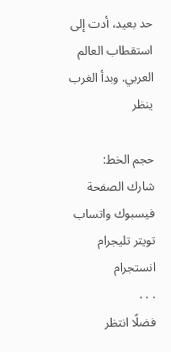حد بعيد، أدت إلى استقطاب العالم العربي. وبدأ الغرب ينظر

حجم الخط:
شارك الصفحة
فيسبوك واتساب تويتر تليجرام انستجرام
. . .
فضلًا انتظر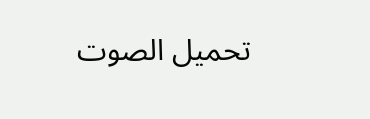تحميل الصوت